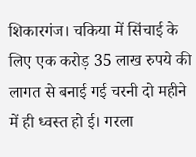शिकारगंज। चकिया में सिंचाई के लिए एक करोड़ 35 लाख रुपये की लागत से बनाई गई चरनी दो महीने में ही ध्वस्त हो ई। गरला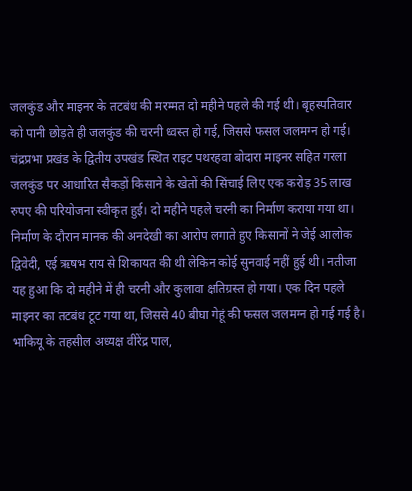जलकुंड और माइनर के तटबंध की मरम्मत दो महीने पहले की गई थी। बृहस्पतिवार को पानी छोड़ते ही जलकुंड की चरनी ध्वस्त हो गई, जिससे फसल जलमग्न हो गई। चंद्रप्रभा प्रखंड के द्वितीय उपखंड स्थित राइट पथरहवा बोदारा माइनर सहित गरला जलकुंड पर आधारित सैकड़ों किसाने के खेतों की सिंचाई लिए एक करोड़ 35 लाख रुपए की परियोजना स्वीकृत हुई। दो महीने पहले चरनी का निर्माण कराया गया था। निर्माण के दौरान मानक की अनदेखी का आरोप लगाते हुए किसानों ने जेई आलोक द्विवेदी, एई ऋषभ राय से शिकायत की थी लेकिन कोई सुनवाई नहीं हुई थी। नतीजा यह हुआ कि दो महीने में ही चरनी और कुलावा क्षतिग्रस्त हो गया। एक दिन पहले माइनर का तटबंध टूट गया था, जिससे 40 बीघा गेहूं की फसल जलमग्न हो गई गई है। भाकियू के तहसील अध्यक्ष वीरेंद्र पाल,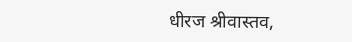धीरज श्रीवास्तव,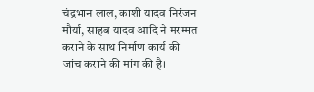चंद्रभान लाल, काशी यादव निरंजन मौर्या, साहब यादव आदि ने मरम्मत कराने के साथ निर्माण कार्य की जांच कराने की मांग की है।